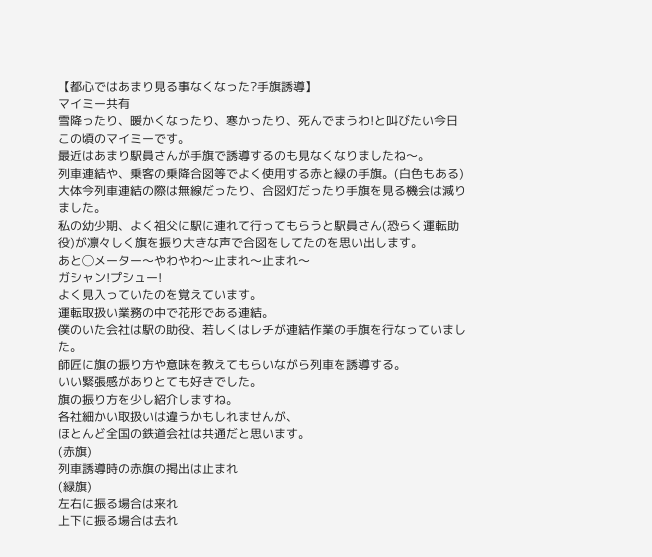【都心ではあまり見る事なくなった?手旗誘導】
マイミー共有
雪降ったり、暖かくなったり、寒かったり、死んでまうわ!と叫びたい今日この頃のマイミーです。
最近はあまり駅員さんが手旗で誘導するのも見なくなりましたね〜。
列車連結や、乗客の乗降合図等でよく使用する赤と緑の手旗。(白色もある)
大体今列車連結の際は無線だったり、合図灯だったり手旗を見る機会は減りました。
私の幼少期、よく祖父に駅に連れて行ってもらうと駅員さん(恐らく運転助役)が凛々しく旗を振り大きな声で合図をしてたのを思い出します。
あと◯メーター〜やわやわ〜止まれ〜止まれ〜
ガシャン!プシュー!
よく見入っていたのを覚えています。
運転取扱い業務の中で花形である連結。
僕のいた会社は駅の助役、若しくはレチが連結作業の手旗を行なっていました。
師匠に旗の振り方や意味を教えてもらいながら列車を誘導する。
いい緊張感がありとても好きでした。
旗の振り方を少し紹介しますね。
各社細かい取扱いは違うかもしれませんが、
ほとんど全国の鉄道会社は共通だと思います。
(赤旗)
列車誘導時の赤旗の掲出は止まれ
(緑旗)
左右に振る場合は来れ
上下に振る場合は去れ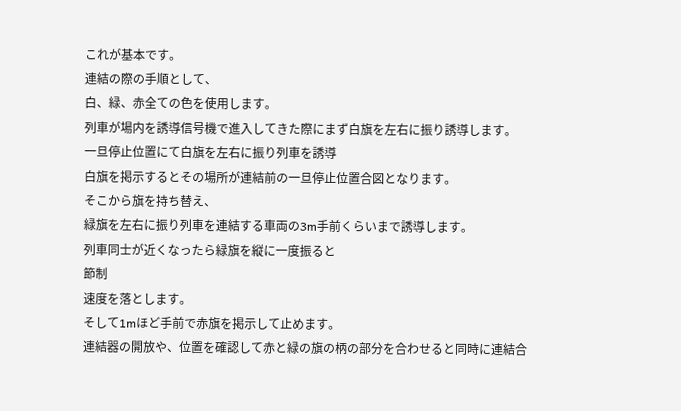これが基本です。
連結の際の手順として、
白、緑、赤全ての色を使用します。
列車が場内を誘導信号機で進入してきた際にまず白旗を左右に振り誘導します。
一旦停止位置にて白旗を左右に振り列車を誘導
白旗を掲示するとその場所が連結前の一旦停止位置合図となります。
そこから旗を持ち替え、
緑旗を左右に振り列車を連結する車両の3m手前くらいまで誘導します。
列車同士が近くなったら緑旗を縦に一度振ると
節制
速度を落とします。
そして1mほど手前で赤旗を掲示して止めます。
連結器の開放や、位置を確認して赤と緑の旗の柄の部分を合わせると同時に連結合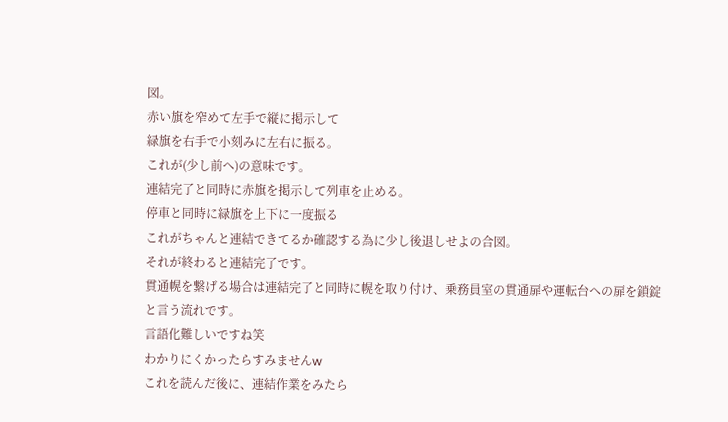図。
赤い旗を窄めて左手で縦に掲示して
緑旗を右手で小刻みに左右に振る。
これが(少し前へ)の意味です。
連結完了と同時に赤旗を掲示して列車を止める。
停車と同時に緑旗を上下に一度振る
これがちゃんと連結できてるか確認する為に少し後退しせよの合図。
それが終わると連結完了です。
貫通幌を繋げる場合は連結完了と同時に幌を取り付け、乗務員室の貫通扉や運転台への扉を鎖錠
と言う流れです。
言語化難しいですね笑
わかりにくかったらすみませんw
これを読んだ後に、連結作業をみたら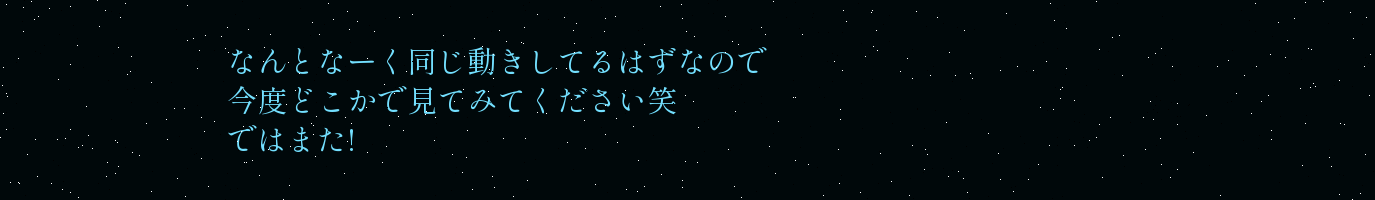なんとなーく同じ動きしてるはずなので
今度どこかで見てみてください笑
ではまた!